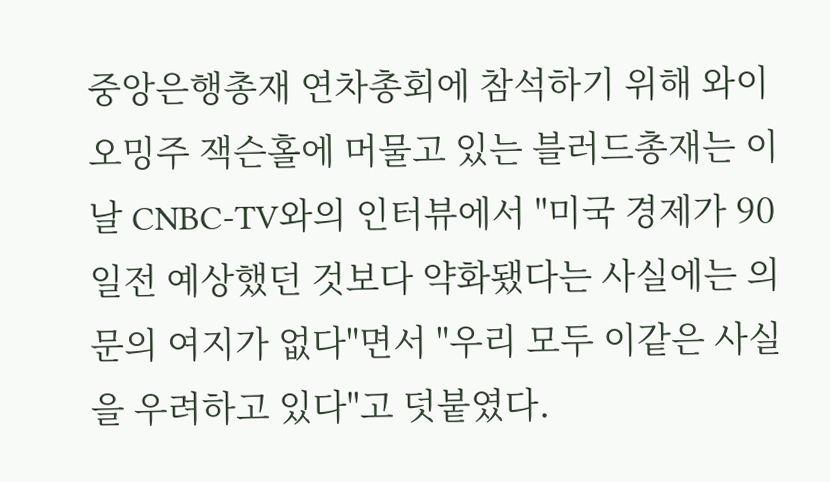중앙은행총재 연차총회에 참석하기 위해 와이오밍주 잭슨홀에 머물고 있는 블러드총재는 이날 CNBC-TV와의 인터뷰에서 "미국 경제가 90일전 예상했던 것보다 약화됐다는 사실에는 의문의 여지가 없다"면서 "우리 모두 이같은 사실을 우려하고 있다"고 덧붙였다.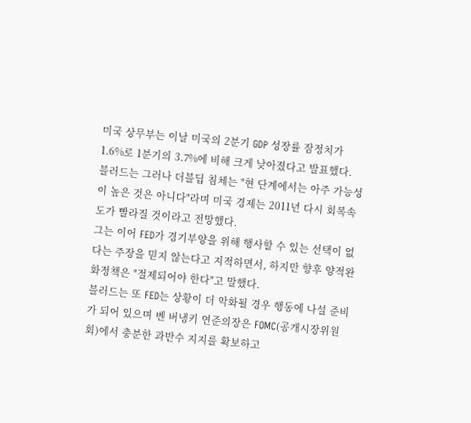미국 상무부는 이날 미국의 2분기 GDP 성장률 잠정치가 1.6%로 1분기의 3.7%에 비해 크게 낮아졌다고 발표했다.
블러드는 그러나 더블딥 침체는 "현 단계에서는 아주 가능성이 높은 것은 아니다"라며 미국 경제는 2011년 다시 회복속도가 빨라질 것이라고 전망했다.
그는 이어 FED가 경기부양을 위해 행사할 수 있는 선택이 없다는 주장을 믿지 않는다고 지적하면서, 하지만 향후 양적완화정책은 "절제되어야 한다"고 말했다.
블러드는 또 FED는 상황이 더 악화될 경우 행동에 나설 준비가 되어 있으며 벤 버냉키 연준의장은 FOMC(공개시장위원회)에서 충분한 과반수 지지를 확보하고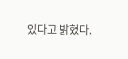있다고 밝혔다.